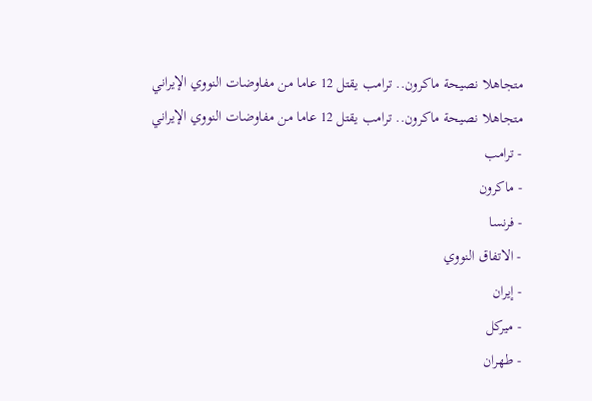متجاهلا نصيحة ماكرون.. ترامب يقتل 12 عاما من مفاوضات النووي الإيراني
متجاهلا نصيحة ماكرون.. ترامب يقتل 12 عاما من مفاوضات النووي الإيراني
- ترامب
- ماكرون
- فرنسا
- الاتفاق النووي
- إيران
- ميركل
- طهران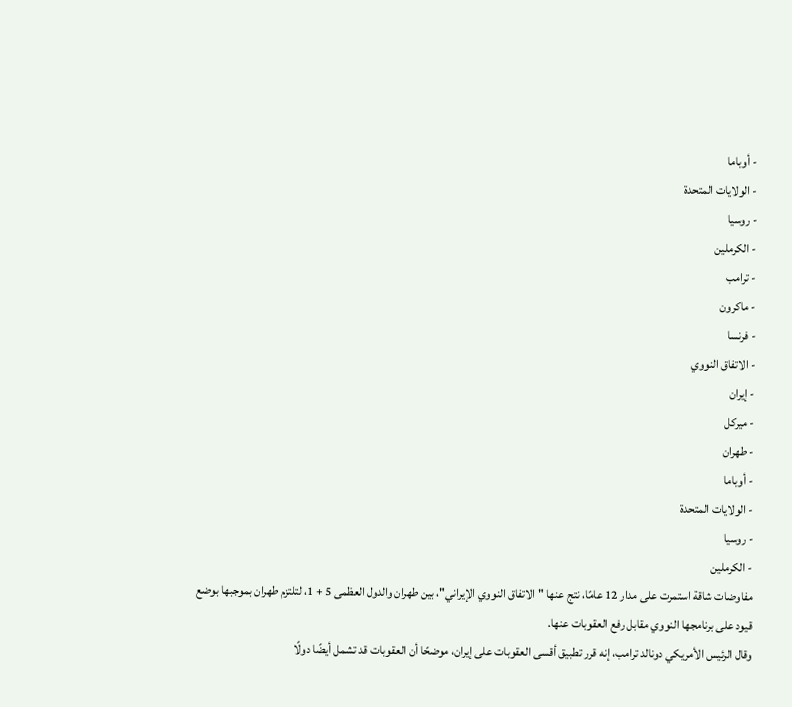- أوباما
- الولايات المتحدة
- روسيا
- الكرملين
- ترامب
- ماكرون
- فرنسا
- الاتفاق النووي
- إيران
- ميركل
- طهران
- أوباما
- الولايات المتحدة
- روسيا
- الكرملين
مفاوضات شاقة استمرت على مدار 12 عامًا، نتج عنها "الاتفاق النووي الإيراني"، بين طهران والدول العظمى 5 + 1، لتلتزم طهران بموجبها بوضع قيود على برنامجها النووي مقابل رفع العقوبات عنها.
وقال الرئيس الأمريكي دونالد ترامب، إنه قرر تطبيق أقسى العقوبات على إيران، موضحًا أن العقوبات قد تشمل أيضًا دولًا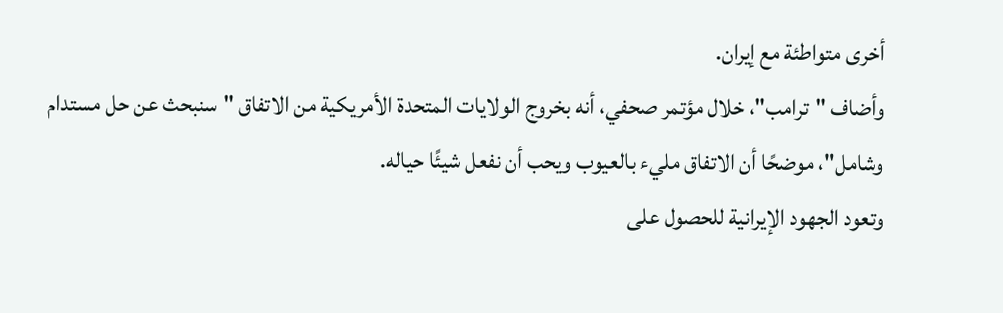أخرى متواطئة مع إيران.
وأضاف "ترامب"، خلال مؤتمر صحفي، أنه بخروج الولايات المتحدة الأمريكية من الاتفاق "سنبحث عن حل مستدام وشامل"، موضحًا أن الاتفاق مليء بالعيوب ويحب أن نفعل شيئًا حياله.
وتعود الجهود الإيرانية للحصول على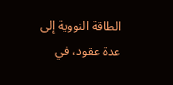الطاقة النووية إلى عدة عقود، في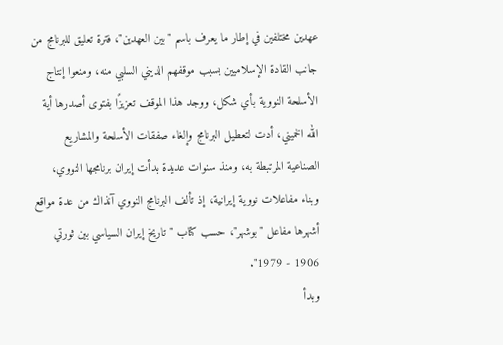عهدين مختلفين في إطار ما يعرف باسم "بين العهدين"، فترة تعليق للبرنامج من جانب القادة الإسلاميين بسبب موقفهم الديني السلبي منه، ومنعوا إنتاج الأسلحة النووية بأي شكل، ووجد هذا الموقف تعزيزًا بفتوى أصدرها أية الله الخميني، أدت لتعطيل البرنامج وإلغاء صفقات الأسلحة والمشاريع الصناعية المرتبطة به، ومنذ سنوات عديدة بدأت إيران برنامجها النووي، وبناء مفاعلات نووية إيرانية، إذ تألف البرنامج النووي آنذاك من عدة مواقع أشهرها مفاعل "بوشهر"، حسب كتاب "تاريخ إيران السياسي بين ثورتي 1906 - 1979".
وبدأ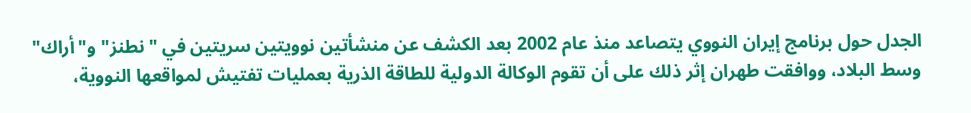الجدل حول برنامج إيران النووي يتصاعد منذ عام 2002 بعد الكشف عن منشأتين نوويتين سريتين في "نطنز" و"أراك" وسط البلاد، ووافقت طهران إثر ذلك على أن تقوم الوكالة الدولية للطاقة الذرية بعمليات تفتيش لمواقعها النووية،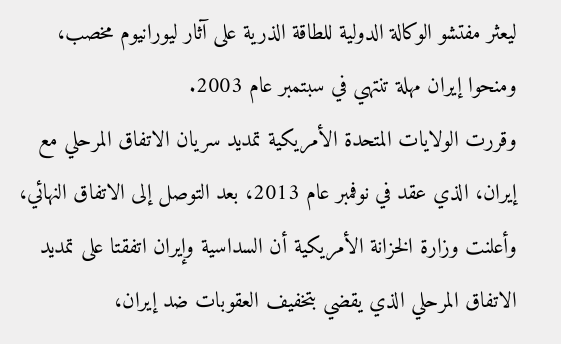ليعثر مفتشو الوكالة الدولية للطاقة الذرية على آثار ليورانيوم مخصب، ومنحوا إيران مهلة تنتهي في سبتمبر عام 2003.
وقررت الولايات المتحدة الأمريكية تمديد سريان الاتفاق المرحلي مع إيران، الذي عقد في نوفمبر عام 2013، بعد التوصل إلى الاتفاق النهائي، وأعلنت وزارة الخزانة الأمريكية أن السداسية وإيران اتفقتا على تمديد الاتفاق المرحلي الذي يقضي بتخفيف العقوبات ضد إيران،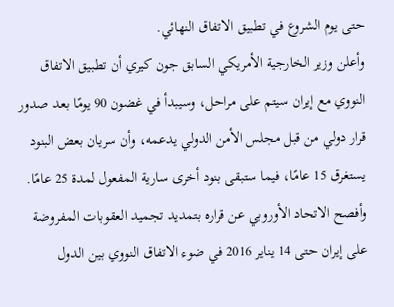حتى يوم الشروع في تطبيق الاتفاق النهائي.
وأعلن وزير الخارجية الأمريكي السابق جون كيري أن تطبيق الاتفاق النووي مع إيران سيتم على مراحل، وسيبدأ في غضون 90 يومًا بعد صدور قرار دولي من قبل مجلس الأمن الدولي يدعمه، وأن سريان بعض البنود يستغرق 15 عامًا، فيما ستبقى بنود أخرى سارية المفعول لمدة 25 عامًا.
وأفصح الاتحاد الأوروبي عن قراره بتمديد تجميد العقوبات المفروضة على إيران حتى 14 يناير 2016 في ضوء الاتفاق النووي بين الدول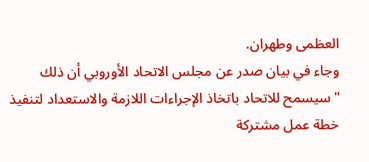العظمى وطهران.
وجاء في بيان صدر عن مجلس الاتحاد الأوروبي أن ذلك "سيسمح للاتحاد باتخاذ الإجراءات اللازمة والاستعداد لتنفيذ خطة عمل مشتركة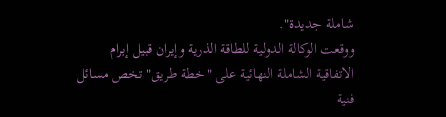شاملة جديدة".
ووقعت الوكالة الدولية للطاقة الذرية وإيران قبيل إبرام الاتفاقية الشاملة النهائية على "خطة طريق" تخص مسائل فنية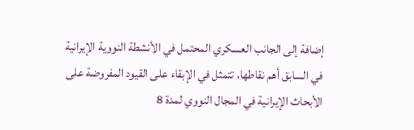إضافة إلى الجانب العسكري المحتمل في الأنشطة النووية الإيرانية في السابق أهم نقاطها، تتمثل في الإبقاء على القيود المفروضة على الأبحاث الإيرانية في المجال النووي لمدة 8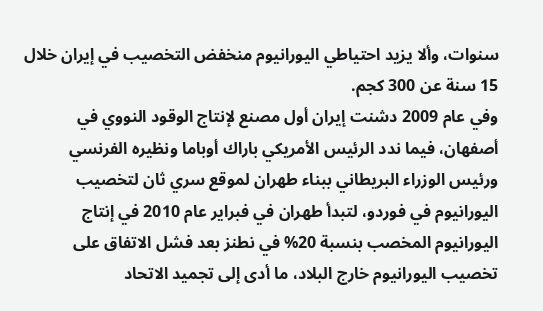سنوات، وألا يزيد احتياطي اليورانيوم منخفض التخصيب في إيران خلال 15 سنة عن 300 كجم.
وفي عام 2009 دشنت إيران أول مصنع لإنتاج الوقود النووي في أصفهان، فيما ندد الرئيس الأمريكي باراك أوباما ونظيره الفرنسي ورئيس الوزراء البريطاني ببناء طهران لموقع سري ثان لتخصيب اليورانيوم في فوردو، لتبدأ طهران في فبراير عام 2010 في إنتاج اليورانيوم المخصب بنسبة 20% في نطنز بعد فشل الاتفاق على تخصيب اليورانيوم خارج البلاد، ما أدى إلى تجميد الاتحاد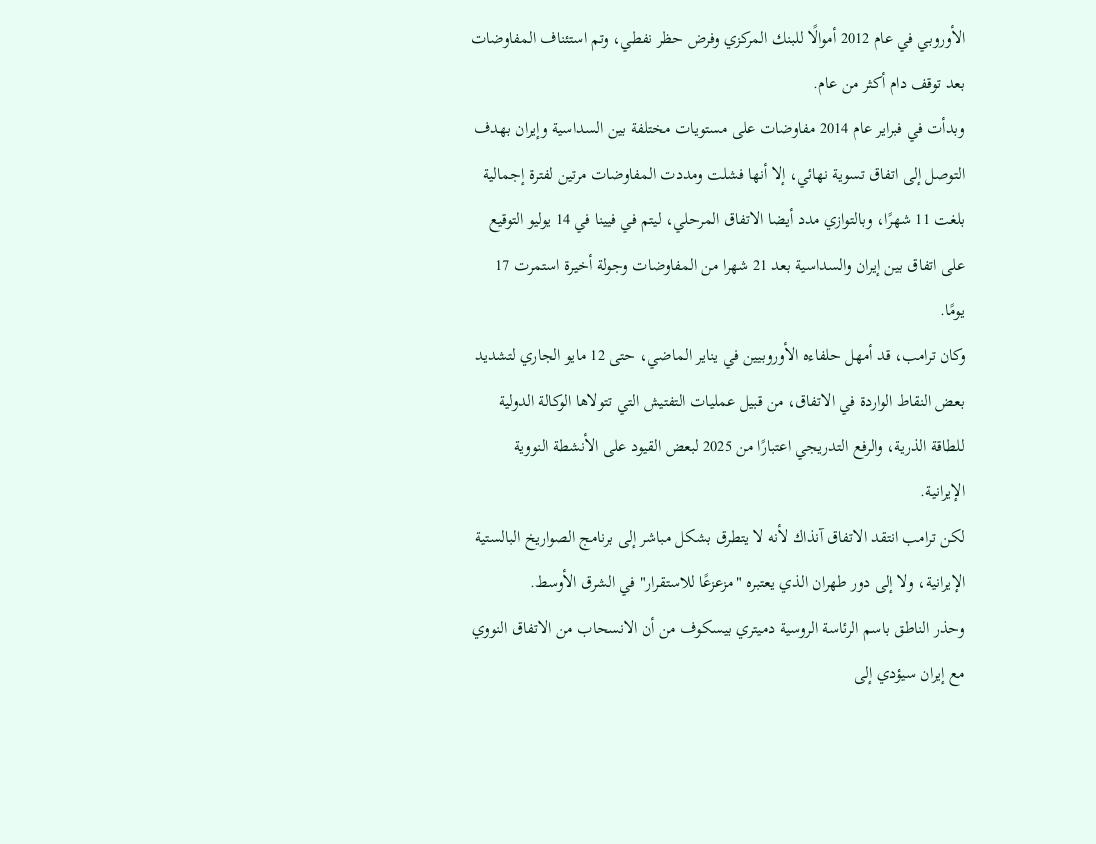الأوروبي في عام 2012 أموالًا للبنك المركزي وفرض حظر نفطي، وتم استئناف المفاوضات بعد توقف دام أكثر من عام.
وبدأت في فبراير عام 2014 مفاوضات على مستويات مختلفة بين السداسية وإيران بهدف التوصل إلى اتفاق تسوية نهائي، إلا أنها فشلت ومددت المفاوضات مرتين لفترة إجمالية بلغت 11 شهرًا، وبالتوازي مدد أيضا الاتفاق المرحلي، ليتم في فيينا في 14 يوليو التوقيع على اتفاق بين إيران والسداسية بعد 21 شهرا من المفاوضات وجولة أخيرة استمرت 17 يومًا.
وكان ترامب، قد أمهل حلفاءه الأوروبيين في يناير الماضي، حتى 12 مايو الجاري لتشديد بعض النقاط الواردة في الاتفاق، من قبيل عمليات التفتيش التي تتولاها الوكالة الدولية للطاقة الذرية، والرفع التدريجي اعتبارًا من 2025 لبعض القيود على الأنشطة النووية الإيرانية.
لكن ترامب انتقد الاتفاق آنذاك لأنه لا يتطرق بشكل مباشر إلى برنامج الصواريخ البالستية الإيرانية، ولا إلى دور طهران الذي يعتبره "مزعزعًا للاستقرار" في الشرق الأوسط.
وحذر الناطق باسم الرئاسة الروسية دميتري بيسكوف من أن الانسحاب من الاتفاق النووي مع إيران سيؤدي إلى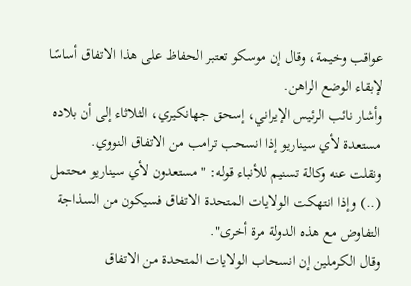عواقب وخيمة، وقال إن موسكو تعتبر الحفاظ على هذا الاتفاق أساسًا لإبقاء الوضع الراهن.
وأشار نائب الرئيس الإيراني، إسحق جهانكيري، الثلاثاء إلى أن بلاده مستعدة لأي سيناريو إذا انسحب ترامب من الاتفاق النووي.
ونقلت عنه وكالة تسنيم للأنباء قوله: "مستعدون لأي سيناريو محتمل (..) وإذا انتهكت الولايات المتحدة الاتفاق فسيكون من السذاجة التفاوض مع هذه الدولة مرة أخرى".
وقال الكرملين إن انسحاب الولايات المتحدة من الاتفاق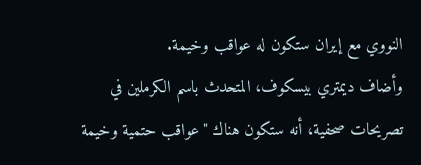النووي مع إيران ستكون له عواقب وخيمة.
وأضاف ديمتري بيسكوف، المتحدث باسم الكرملين في تصريحات صحفية، أنه ستكون هناك "عواقب حتمية وخيمة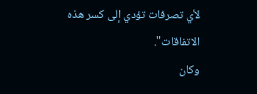لأي تصرفات تؤدي إلى كسر هذه الاتفاقات".
وكان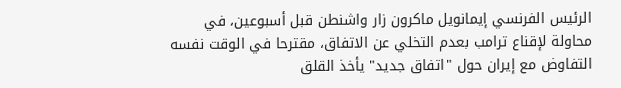الرئيس الفرنسي إيمانويل ماكرون زار واشنطن قبل أسبوعين، في محاولة لإقناع ترامب بعدم التخلي عن الاتفاق، مقترحا في الوقت نفسه التفاوض مع إيران حول "اتفاق جديد" يأخذ القلق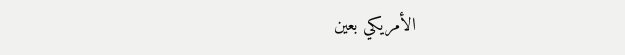الأمريكي بعين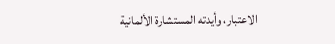الاعتبار، وأيدته المستشارة الألمانية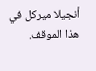أنجيلا ميركل في هذا الموقف.